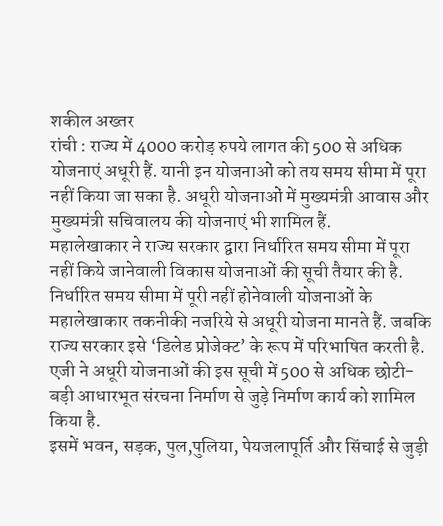शकील अख्तर
रांची : राज्य में 4000 करोड़ रुपये लागत की 500 से अधिक योजनाएं अधूरी हैं. यानी इन योजनाओं को तय समय सीमा में पूरा नहीं किया जा सका है. अधूरी योजनाओं में मुख्यमंत्री आवास और मुख्यमंत्री सचिवालय की योजनाएं भी शामिल हैं.
महालेखाकार ने राज्य सरकार द्वारा निर्धारित समय सीमा में पूरा नहीं किये जानेवाली विकास योजनाओं की सूची तैयार की है. निर्धारित समय सीमा में पूरी नहीं होनेवाली योजनाओं के महालेखाकार तकनीकी नजरिये से अधूरी योजना मानते हैं. जबकि राज्य सरकार इसे ‘डिलेड प्रोजेक्ट’ के रूप में परिभाषित करती है. एजी ने अधूरी योजनाओं की इस सूची में 500 से अधिक छोटी-बड़ी आधारभूत संरचना निर्माण से जुड़े निर्माण कार्य को शामिल किया है.
इसमें भवन, सड़क, पुल,पुलिया, पेयजलापूर्ति और सिंचाई से जुड़ी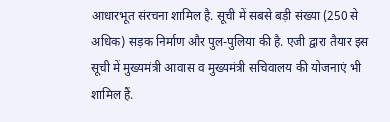आधारभूत संरचना शामिल है. सूची में सबसे बड़ी संख्या (250 से अधिक) सड़क निर्माण और पुल-पुलिया की है. एजी द्वारा तैयार इस सूची में मुख्यमंत्री आवास व मुख्यमंत्री सचिवालय की योजनाएं भी शामिल हैं.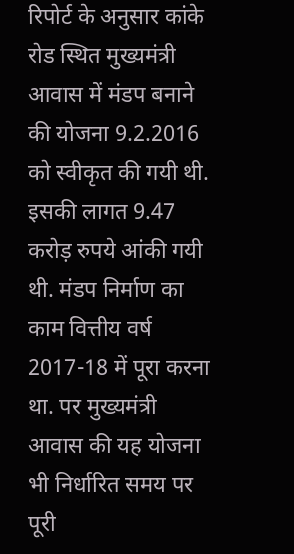रिपोर्ट के अनुसार कांके रोड स्थित मुख्यमंत्री आवास में मंडप बनाने की योजना 9.2.2016 को स्वीकृत की गयी थी. इसकी लागत 9.47 करोड़ रुपये आंकी गयी थी. मंडप निर्माण का काम वित्तीय वर्ष 2017-18 में पूरा करना था. पर मुख्यमंत्री आवास की यह योजना भी निर्धारित समय पर पूरी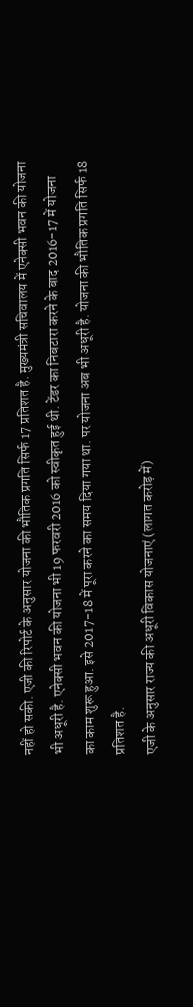नहीं हो सकी. एजी की रिपोर्ट के अनुसार योजना की भौतिक प्रगति सिर्फ 17 प्रतिशत है. मुख्यमंत्री सचिवालय में एनेक्सी भवन की योजना भी अधूरी है. एनेक्सी भवन की योजना भी 19 फरवरी 2016 को स्वीकृत हुई थी. टेंडर का निबटारा करने के बाद 2016-17 में योजना का काम शुरू हुआ. इसे 2017-18 में पूरा करने का समय दिया गया था. पर योजना अब भी अधूरी है. योजना की भौतिक प्रगति सिर्फ 18 प्रतिशत है.
एजी के अनुसार राज्य की अधूरी विकास योजनाएं (लागत करोड़ में)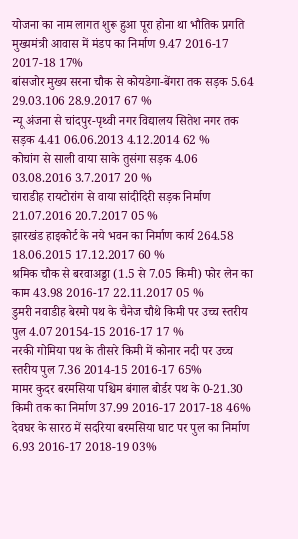योजना का नाम लागत शुरू हुआ पूरा होना था भौतिक प्रगति
मुख्यमंत्री आवास में मंडप का निर्माण 9.47 2016-17 2017-18 17%
बांसजोर मुख्य सरना चौक से कोयडेगा-बेंगरा तक सड़क 5.64 29.03.106 28.9.2017 67 %
न्यू अंजना से चांदपुर-पृथ्वी नगर विद्यालय सितेश नगर तक सड़क 4.41 06.06.2013 4.12.2014 62 %
कोचांग से साली वाया साके तुसंगा सड़क 4.06 03.08.2016 3.7.2017 20 %
चाराडीह रायटोरांग से वाया सांदीदिरी सड़क निर्माण 21.07.2016 20.7.2017 05 %
झारखंड हाइकोर्ट के नये भवन का निर्माण कार्य 264.58 18.06.2015 17.12.2017 60 %
श्रमिक चौक से बरवाअड्डा (1.5 से 7.05 किमी) फोर लेन का काम 43.98 2016-17 22.11.2017 05 %
डुमरी नवाडीह बेरमो पथ के चैनेज चौथे किमी पर उच्च स्तरीय पुल 4.07 20154-15 2016-17 17 %
नरकी गोमिया पथ के तीसरे किमी में कोनार नदी पर उच्च स्तरीय पुल 7.36 2014-15 2016-17 65%
मामर कुदर बरमसिया पश्चिम बंगाल बोर्डर पथ के 0-21.30 किमी तक का निर्माण 37.99 2016-17 2017-18 46%
देवघर के सारठ में सदरिया बरमसिया घाट पर पुल का निर्माण 6.93 2016-17 2018-19 03%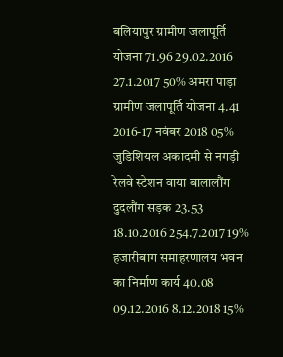बलियापुर ग्रामीण जलापूर्ति योजना 71.96 29.02.2016 27.1.2017 50% अमरा पाड़ा ग्रामीण जलापूर्ति योजना 4.41 2016-17 नवंबर 2018 05% जुडिशियल अकादमी से नगड़ी रेलवे स्टेशन वाया बालालौंग दुदलौंग सड़क 23.53 18.10.2016 254.7.2017 19%
हजारीबाग समाहरणालय भवन का निर्माण कार्य 40.08 09.12.2016 8.12.2018 15%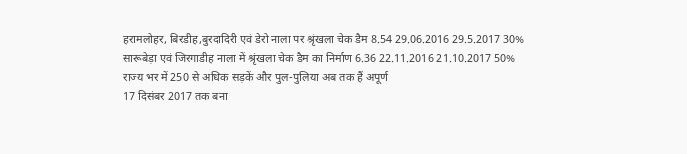हरामलोहर, बिरडीह,बुरदादिरी एवं डेरो नाला पर श्रृंखला चेक डैम 8.54 29.06.2016 29.5.2017 30%
सारूबेड़ा एवं जिरगाडीह नाला में श्रृंखला चेक डैम का निर्माण 6.36 22.11.2016 21.10.2017 50%
राज्य भर में 250 से अधिक सड़कें और पुल-पुलिया अब तक हैं अपूर्ण
17 दिसंबर 2017 तक बना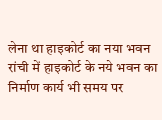लेना था हाइकोर्ट का नया भवन
रांची में हाइकोर्ट के नये भवन का निर्माण कार्य भी समय पर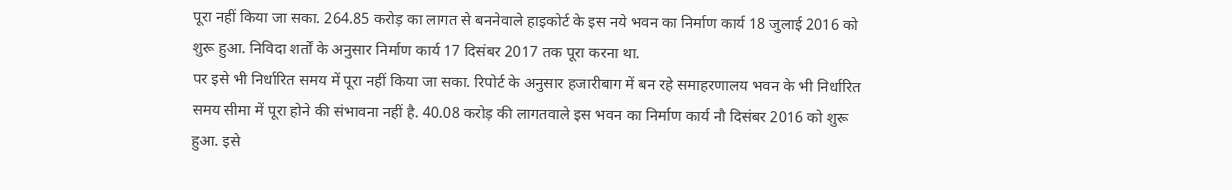पूरा नहीं किया जा सका. 264.85 करोड़ का लागत से बननेवाले हाइकोर्ट के इस नये भवन का निर्माण कार्य 18 जुलाई 2016 को शुरू हुआ. निविदा शर्तों के अनुसार निर्माण कार्य 17 दिसंबर 2017 तक पूरा करना था.
पर इसे भी निर्धारित समय में पूरा नहीं किया जा सका. रिपोर्ट के अनुसार हजारीबाग में बन रहे समाहरणालय भवन के भी निर्धारित समय सीमा में पूरा होने की संभावना नहीं है. 40.08 करोड़ की लागतवाले इस भवन का निर्माण कार्य नौ दिसंबर 2016 को शुरू हुआ. इसे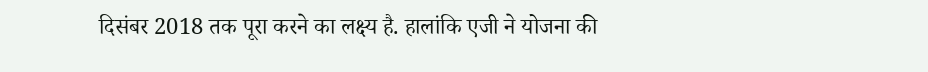दिसंबर 2018 तक पूरा करने का लक्ष्य है. हालांकि एजी ने योजना की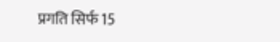प्रगति सिर्फ 15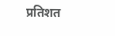प्रतिशत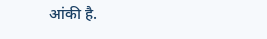आंकी है.